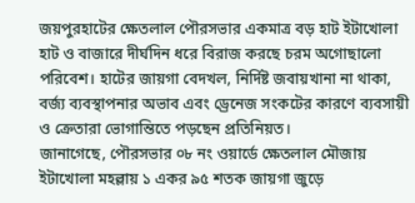জয়পুরহাটের ক্ষেতলাল পৌরসভার একমাত্র বড় হাট ইটাখোলা হাট ও বাজারে দীর্ঘদিন ধরে বিরাজ করছে চরম অগোছালো পরিবেশ। হাটের জায়গা বেদখল, নির্দিষ্ট জবায়খানা না থাকা, বর্জ্য ব্যবস্থাপনার অভাব এবং ড্রেনেজ সংকটের কারণে ব্যবসায়ী ও ক্রেতারা ভোগান্তিতে পড়ছেন প্রতিনিয়ত।
জানাগেছে, পৌরসভার ০৮ নং ওয়ার্ডে ক্ষেতলাল মৌজায় ইটাখোলা মহল্লায় ১ একর ৯৫ শতক জায়গা জুড়ে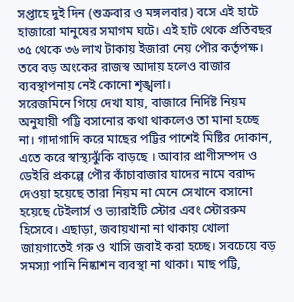সপ্তাহে দুই দিন (শুক্রবার ও মঙ্গলবার) বসে এই হাটে হাজারো মানুষের সমাগম ঘটে। এই হাট থেকে প্রতিবছর ৩৫ থেকে ৩৬ লাখ টাকায় ইজারা নেয় পৌর কর্তৃপক্ষ। তবে বড় অংকের রাজস্ব আদায় হলেও বাজার ব্যবস্থাপনায় নেই কোনো শৃঙ্খলা।
সরেজমিনে গিয়ে দেখা যায়, বাজারে নির্দিষ্ট নিয়ম অনুযায়ী পট্টি বসানোর কথা থাকলেও তা মানা হচ্ছে না। গাদাগাদি করে মাছের পট্টির পাশেই মিষ্টির দোকান, এতে করে স্বাস্থ্যঝুঁকি বাড়ছে । আবার প্রাণীসম্পদ ও ডেইরি প্রকল্পে পৌর কাঁচাবাজার যাদের নামে বরাদ্দ দেওয়া হয়েছে তারা নিয়ম না মেনে সেখানে বসানো হয়েছে টেইলার্স ও ভ্যারাইটি স্টোর এবং স্টোররুম হিসেবে। এছাড়া, জবায়খানা না থাকায় খোলা জায়গাতেই গরু ও খাসি জবাই করা হচ্ছে। সবচেয়ে বড় সমস্যা পানি নিষ্কাশন ব্যবস্থা না থাকা। মাছ পট্টি,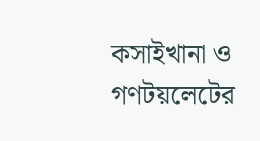কসাইখানা ও গণটয়লেটের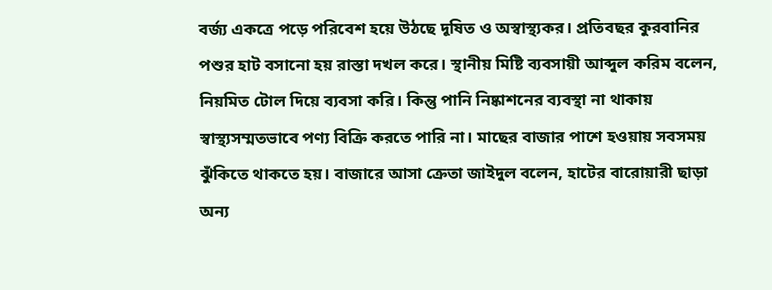বর্জ্য একত্রে পড়ে পরিবেশ হয়ে উঠছে দূষিত ও অস্বাস্থ্যকর। প্রতিবছর কুরবানির পশুর হাট বসানো হয় রাস্তা দখল করে। স্থানীয় মিষ্টি ব্যবসায়ী আব্দুল করিম বলেন, নিয়মিত টোল দিয়ে ব্যবসা করি। কিন্তু পানি নিষ্কাশনের ব্যবস্থা না থাকায় স্বাস্থ্যসম্মতভাবে পণ্য বিক্রি করতে পারি না। মাছের বাজার পাশে হওয়ায় সবসময় ঝুঁকিতে থাকতে হয়। বাজারে আসা ক্রেতা জাইদুল বলেন, হাটের বারোয়ারী ছাড়া অন্য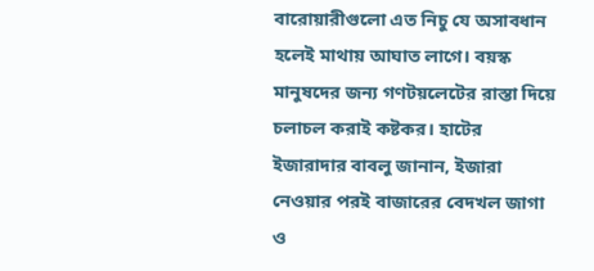বারোয়ারীগুলো এত নিচু যে অসাবধান হলেই মাথায় আঘাত লাগে। বয়স্ক মানুষদের জন্য গণটয়লেটের রাস্তা দিয়ে চলাচল করাই কষ্টকর। হাটের ইজারাদার বাবলু জানান, ইজারা নেওয়ার পরই বাজারের বেদখল জাগা ও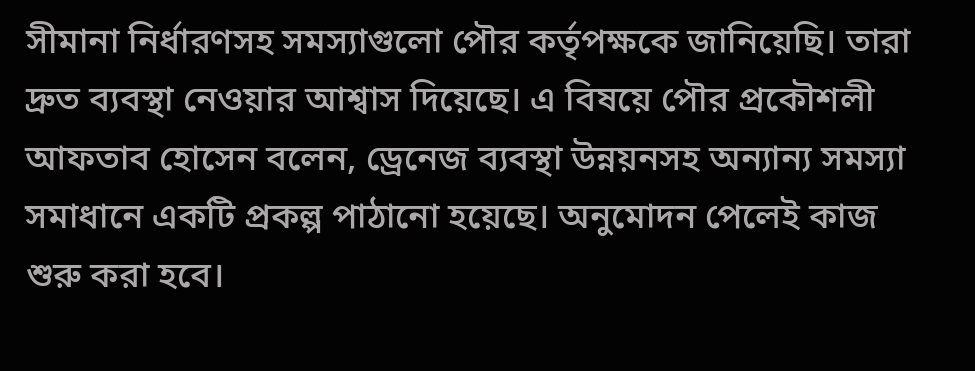সীমানা নির্ধারণসহ সমস্যাগুলো পৌর কর্তৃপক্ষকে জানিয়েছি। তারা দ্রুত ব্যবস্থা নেওয়ার আশ্বাস দিয়েছে। এ বিষয়ে পৌর প্রকৌশলী আফতাব হোসেন বলেন, ড্রেনেজ ব্যবস্থা উন্নয়নসহ অন্যান্য সমস্যা সমাধানে একটি প্রকল্প পাঠানো হয়েছে। অনুমোদন পেলেই কাজ শুরু করা হবে।